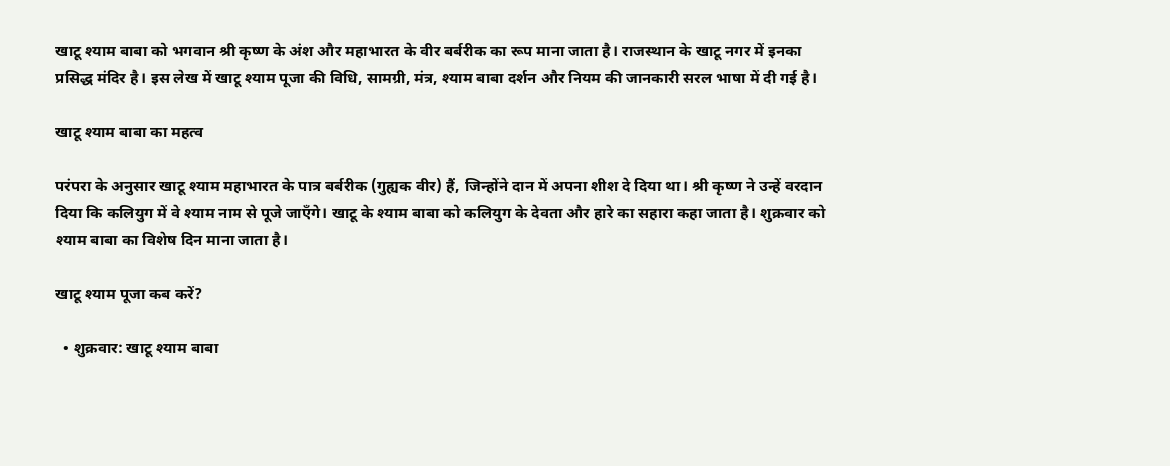खाटू श्याम बाबा को भगवान श्री कृष्ण के अंश और महाभारत के वीर बर्बरीक का रूप माना जाता है। राजस्थान के खाटू नगर में इनका प्रसिद्ध मंदिर है। इस लेख में खाटू श्याम पूजा की विधि, सामग्री, मंत्र, श्याम बाबा दर्शन और नियम की जानकारी सरल भाषा में दी गई है।

खाटू श्याम बाबा का महत्व

परंपरा के अनुसार खाटू श्याम महाभारत के पात्र बर्बरीक (गुह्यक वीर) हैं, जिन्होंने दान में अपना शीश दे दिया था। श्री कृष्ण ने उन्हें वरदान दिया कि कलियुग में वे श्याम नाम से पूजे जाएँगे। खाटू के श्याम बाबा को कलियुग के देवता और हारे का सहारा कहा जाता है। शुक्रवार को श्याम बाबा का विशेष दिन माना जाता है।

खाटू श्याम पूजा कब करें?

  • शुक्रवार: खाटू श्याम बाबा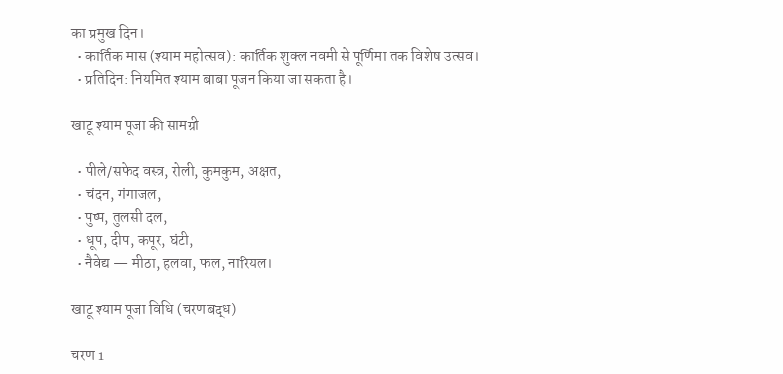का प्रमुख दिन।
  • कार्तिक मास (श्याम महोत्सव): कार्तिक शुक्ल नवमी से पूर्णिमा तक विशेष उत्सव।
  • प्रतिदिन: नियमित श्याम बाबा पूजन किया जा सकता है।

खाटू श्याम पूजा की सामग्री

  • पीले/सफेद वस्त्र, रोली, कुमकुम, अक्षत,
  • चंदन, गंगाजल,
  • पुष्प, तुलसी दल,
  • धूप, दीप, कपूर, घंटी,
  • नैवेद्य — मीठा, हलवा, फल, नारियल।

खाटू श्याम पूजा विधि (चरणबद्ध)

चरण 1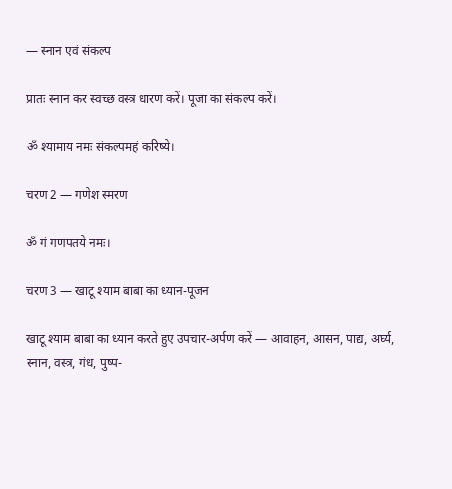— स्नान एवं संकल्प

प्रातः स्नान कर स्वच्छ वस्त्र धारण करें। पूजा का संकल्प करें।

ॐ श्यामाय नमः संकल्पमहं करिष्ये।

चरण 2 — गणेश स्मरण

ॐ गं गणपतये नमः।

चरण 3 — खाटू श्याम बाबा का ध्यान-पूजन

खाटू श्याम बाबा का ध्यान करते हुए उपचार-अर्पण करें — आवाहन, आसन, पाद्य, अर्घ्य, स्नान, वस्त्र, गंध, पुष्प-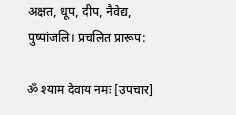अक्षत, धूप, दीप, नैवेद्य, पुष्पांजलि। प्रचलित प्रारूप:

ॐ श्याम देवाय नमः [उपचार]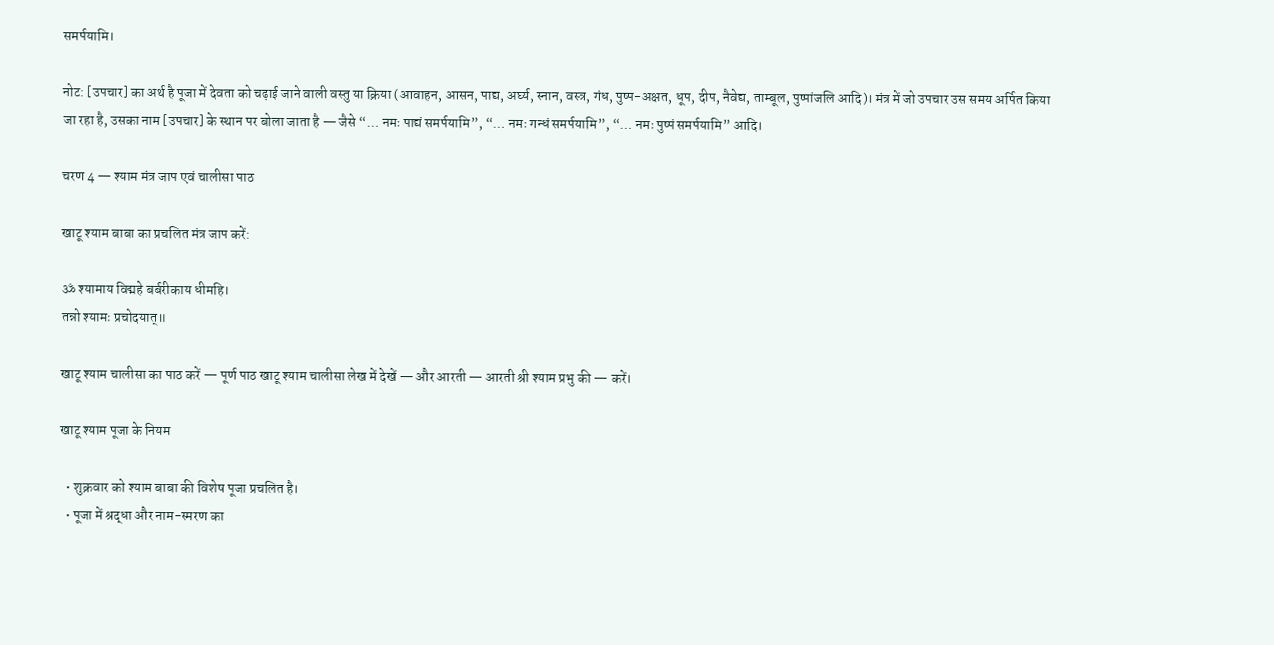समर्पयामि।

नोट: [उपचार] का अर्थ है पूजा में देवता को चढ़ाई जाने वाली वस्तु या क्रिया (आवाहन, आसन, पाद्य, अर्घ्य, स्नान, वस्त्र, गंध, पुष्प-अक्षत, धूप, दीप, नैवेद्य, ताम्बूल, पुष्पांजलि आदि)। मंत्र में जो उपचार उस समय अर्पित किया जा रहा है, उसका नाम [उपचार] के स्थान पर बोला जाता है — जैसे “… नमः पाद्यं समर्पयामि”, “… नमः गन्धं समर्पयामि”, “… नमः पुष्पं समर्पयामि” आदि।

चरण 4 — श्याम मंत्र जाप एवं चालीसा पाठ

खाटू श्याम बाबा का प्रचलित मंत्र जाप करें:

ॐ श्यामाय विद्महे बर्बरीकाय धीमहि।
तन्नो श्यामः प्रचोदयात्॥

खाटू श्याम चालीसा का पाठ करें — पूर्ण पाठ खाटू श्याम चालीसा लेख में देखें — और आरती — आरती श्री श्याम प्रभु की — करें।

खाटू श्याम पूजा के नियम

  • शुक्रवार को श्याम बाबा की विशेष पूजा प्रचलित है।
  • पूजा में श्रद्धा और नाम-स्मरण का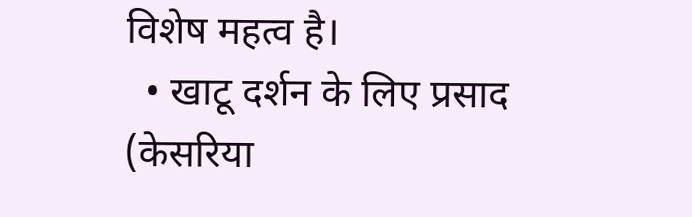विशेष महत्व है।
  • खाटू दर्शन के लिए प्रसाद (केसरिया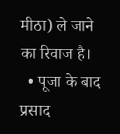मीठा) ले जाने का रिवाज है।
  • पूजा के बाद प्रसाद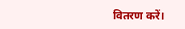वितरण करें।